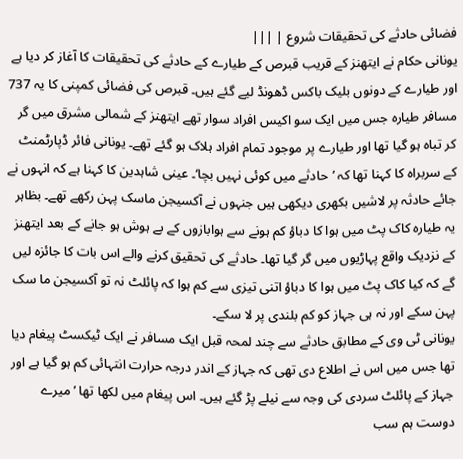فضائی حادثے کی تحقیقات شروع | |||
یونانی حکام نے ایتھنز کے قریب قبرص کے طیارے کے حادثے کی تحقیقات کا آغاز کر دیا ہے اور طیارے کے دونوں بلیک باکس ڈھونڈ لیے گئے ہیں۔ قبرص کی فضائی کمپنی کا یہ 737 مسافر طیارہ جس میں ایک سو اکیس افراد سوار تھے ایتھنز کے شمالی مشرق میں گر کر تباہ ہو گیا تھا اور طیارے پر موجود تمام افراد ہلاک ہو گئے تھے۔ یونانی فائر ڈپارٹمنٹ کے سربراہ کا کہنا تھا کہ ’حادثے میں کوئی نہیں بچا‘۔ عینی شاہدین کا کہنا ہے کہ انہوں نے جائے حادثہ پر لاشیں بکھری دیکھی ہیں جنہوں نے آکسیجن ماسک پہن رکھے تھے۔ بظاہر یہ طیارہ کاک پٹ میں ہوا کا دباؤ کم ہونے سے ہوابازوں کے بے ہوش ہو جانے کے بعد ایتھنز کے نزدیک واقع پہاڑیوں میں گر گیا تھا۔ حادثے کی تحقیق کرنے والے اس بات کا جائزہ لیں گے کہ کیا کاک پٹ میں ہوا کا دباؤ اتنی تیزی سے کم ہوا کہ پائلٹ نہ تو آکسیجن ما سک پہن سکے اور نہ ہی جہاز کو کم بلندی پر لا سکے۔
یونانی ٹی وی کے مطابق حادثے سے چند لمحہ قبل ایک مسافر نے ایک ٹیکسٹ پیغام دیا تھا جس میں اس نے اطلاع دی تھی کہ جہاز کے اندر درجہ حرارت انتہائی کم ہو گیا ہے اور جہاز کے پائلٹ سردی کی وجہ سے نیلے پڑ گئے ہیں۔ اس پیغام میں لکھا تھا ’ میرے دوست ہم سب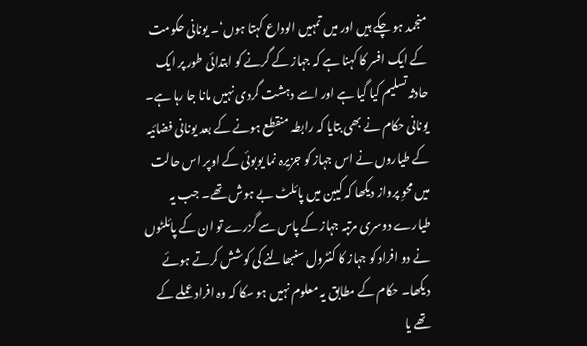منجمد ہو چکے ہیں اور میں تمہیں الوداع کہتا ہوں‘۔ یونانی حکومت کے ایک افسر کا کہنا ہے کہ جہاز کے گرنے کو ابتدائی طور پر ایک حادثہ تسلیم کیا گیا ہے اور اسے دہشت گردی نہیں مانا جا رہا ہے۔ یونانی حکام نے بھی بتایا کہ رابطہ منقطع ہونے کے بعد یونانی فضائیہ کے طیاروں نے اس جہاز کو جزیرہ نما یوبوئی کے اوپر اس حالت میں محوِ پرواز دیکھا کہ کیبن میں پائلٹ بے ہوش تھے۔ جب یہ طیارے دوسری مرتبہ جہاز کے پاس سے گزرے تو ان کے پائلٹوں نے دو افراد کو جہاز کا کنٹرول سنبھالنے کی کوشش کرتے ہوئے دیکھا۔ حکام کے مطابق یہ معلوم نہیں ہو سکا کہ وہ افراد عملے کے تھے یا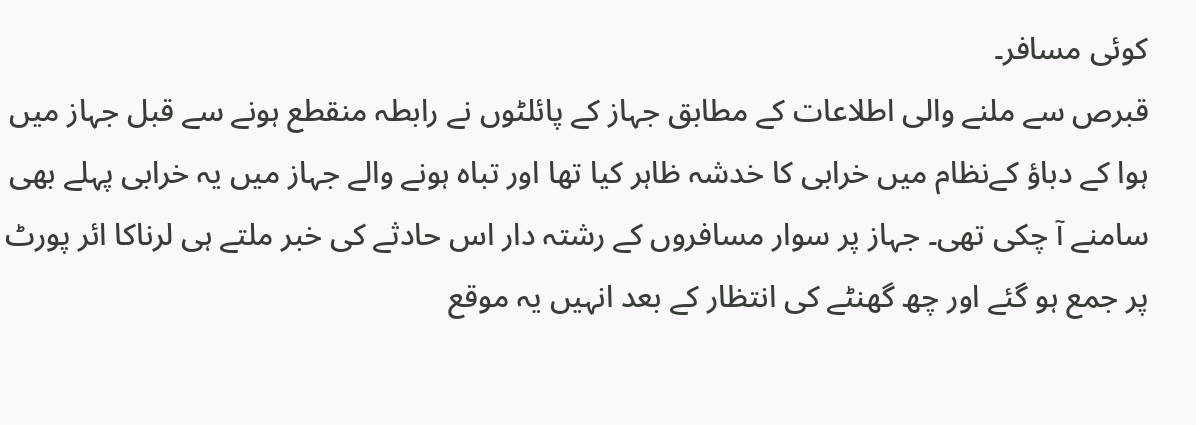کوئی مسافر۔
قبرص سے ملنے والی اطلاعات کے مطابق جہاز کے پائلٹوں نے رابطہ منقطع ہونے سے قبل جہاز میں ہوا کے دباؤ کےنظام میں خرابی کا خدشہ ظاہر کیا تھا اور تباہ ہونے والے جہاز میں یہ خرابی پہلے بھی سامنے آ چکی تھی۔ جہاز پر سوار مسافروں کے رشتہ دار اس حادثے کی خبر ملتے ہی لرناکا ائر پورٹ پر جمع ہو گئے اور چھ گھنٹے کی انتظار کے بعد انہیں یہ موقع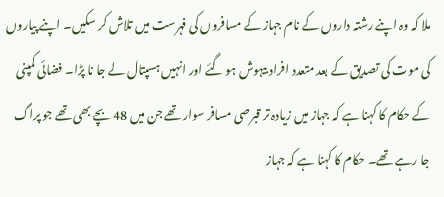ملا کہ وہ اپنے رشتہ داروں کے نام جہاز کے مسافروں کی فہرست میں تلاش کر سکیں۔ اپنے پیاروں کی موت کی تصدیق کے بعد متعدد افراد بیہوش ہو گئے اور انہیں ہسپتال لے جا نا پڑا۔ فضائی کمپنی کے حکام کا کہنا ہے کہ جہاز میں زیادہ تر قبرصی مسافر سوار تھے جن میں 48 بچے بھی تھے جو پراگ جا رہے تھے۔ حکام کا کہنا ہے کہ جہاز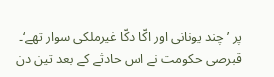پر ’ چند یونانی اور اکّا دکّا غیرملکی سوار تھے‘۔ قبرصی حکومت نے اس حادثے کے بعد تین دن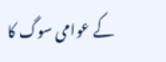کے عوامی سوگ کا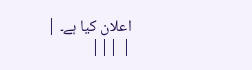اعلان کیا ہے۔ |
| |||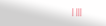| |||